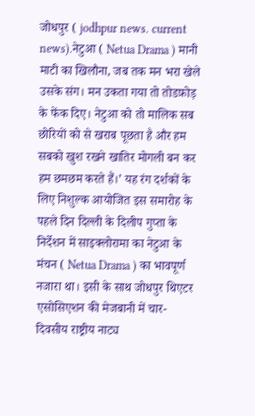जोधपुर ( jodhpur news. current news).नेटुआ ( Netua Drama ) मानी माटी का खिलौना, जब तक मन भरा खेले उसके संग। मन उकता गया तो तोडफ़ोड़ के फेंक दिए। नेटुआ को तो मालिक सब छोरियों को से खराब पूछता है और हम सबको खुश रखने खातिर मोगली बन कर हम छमछम करते हैं।’ यह रंग दर्शकों के लिए निशुल्क आयोजित इस समारोह के पहले दिन दिल्ली के दिलीप गुप्ता के निर्देशन में साइक्लोरामा का नेटुआ के मंचन ( Netua Drama ) का भावपूर्ण नजारा था। इसी के साथ जोधपुर थिएटर एसोसिएशन की मेजबानी में चार-दिवसीय राष्ट्रीय नाट्य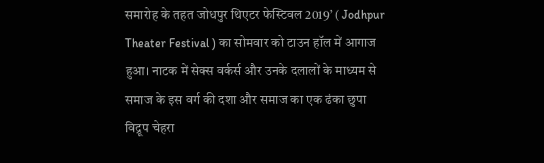समारोह के तहत जोधपुर थिएटर फेस्टिवल 2019’ ( Jodhpur Theater Festival ) का सोमवार को टाउन हॉल में आगाज हुआ। नाटक में सेक्स वर्कर्स और उनके दलालों के माध्यम से समाज के इस वर्ग की दशा और समाज का एक ढंका छुपा विद्रूप चेहरा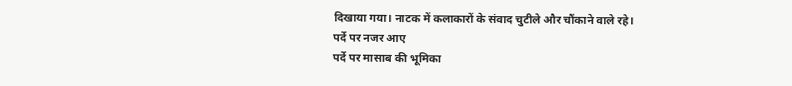दिखाया गया। नाटक में कलाकारों के संवाद चुटीले और चौंकाने वाले रहे।
पर्दे पर नजर आए
पर्दे पर मासाब की भूमिका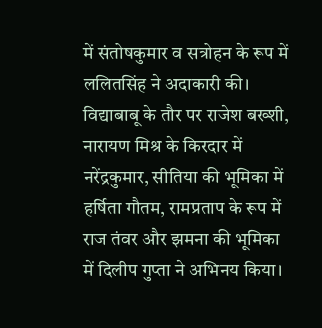में संतोषकुमार व सत्रोहन के रूप में ललितसिंह ने अदाकारी की। विद्याबाबू के तौर पर राजेश बख्शी, नारायण मिश्र के किरदार में नरेंद्रकुमार, सीतिया की भूमिका में हर्षिता गौतम, रामप्रताप के रूप में राज तंवर और झमना की भूमिका में दिलीप गुप्ता ने अभिनय किया।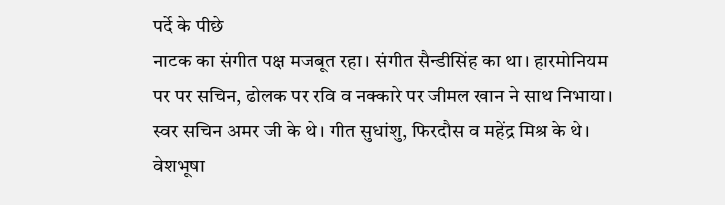पर्दे के पीछे
नाटक का संगीत पक्ष मजबूत रहा। संगीत सैन्डीसिंह का था। हारमोनियम पर पर सचिन, ढोलक पर रवि व नक्कारे पर जीमल खान ने साथ निभाया। स्वर सचिन अमर जी के थे। गीत सुधांशु, फिरदौस व महेंद्र मिश्र के थे। वेशभूषा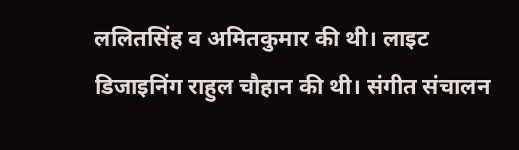ललितसिंह व अमितकुमार की थी। लाइट डिजाइनिंग राहुल चौहान की थी। संगीत संचालन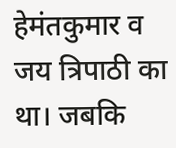हेमंतकुमार व जय त्रिपाठी का था। जबकि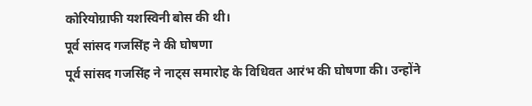कोरियोग्राफी यशस्विनी बोस की थी।
पूर्व सांसद गजसिंह ने की घोषणा
पूर्व सांसद गजसिंह ने नाट्स समारोह के विधिवत आरंभ की घोषणा की। उन्होंने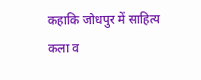कहाकि जोधपुर में साहित्य कला व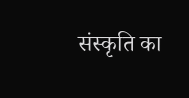संस्कृति का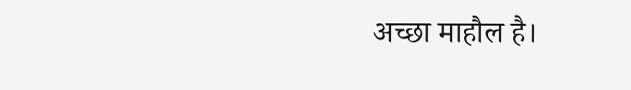अच्छा माहौल है।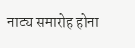नाट्य समारोह होना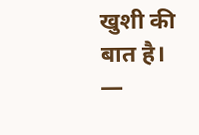खुशी की बात है।
—